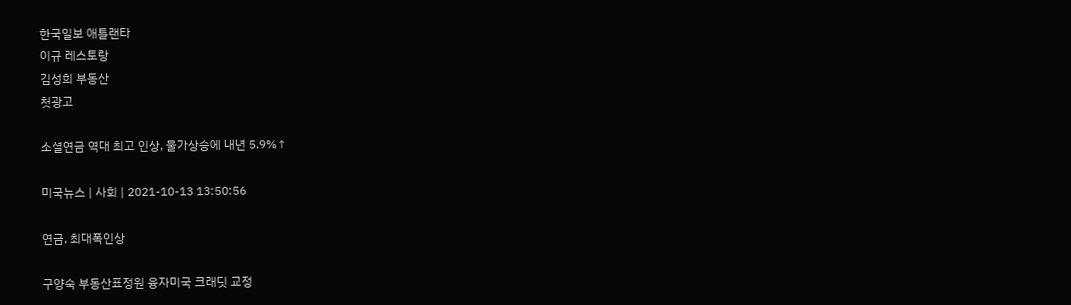한국일보 애틀랜타
이규 레스토랑
김성희 부동산
첫광고

소셜연금 역대 최고 인상, 물가상승에 내년 5.9%↑

미국뉴스 | 사회 | 2021-10-13 13:50:56

연금, 최대폭인상

구양숙 부동산표정원 융자미국 크래딧 교정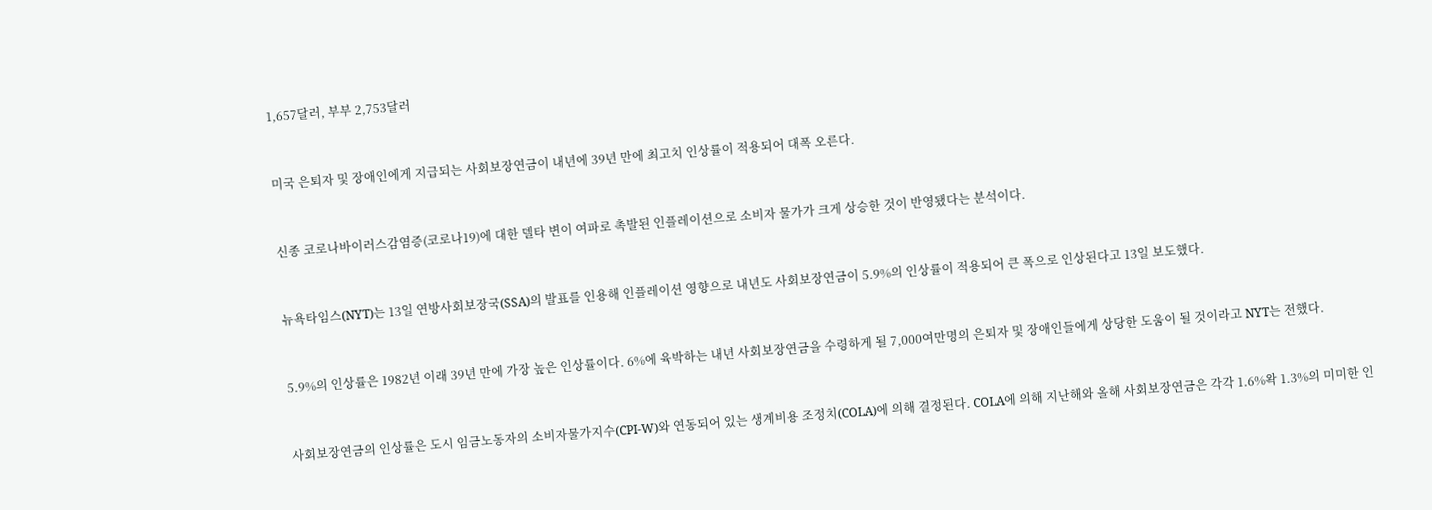1,657달러, 부부 2,753달러



미국 은퇴자 및 장애인에게 지급되는 사회보장연금이 내년에 39년 만에 최고치 인상률이 적용되어 대폭 오른다.



신종 코로나바이러스감염증(코로나19)에 대한 델타 변이 여파로 촉발된 인플레이션으로 소비자 물가가 크게 상승한 것이 반영됐다는 분석이다.



뉴욕타임스(NYT)는 13일 연방사회보장국(SSA)의 발표를 인용해 인플레이션 영향으로 내년도 사회보장연금이 5.9%의 인상률이 적용되어 큰 폭으로 인상된다고 13일 보도했다.



5.9%의 인상률은 1982년 이래 39년 만에 가장 높은 인상률이다. 6%에 육박하는 내년 사회보장연금을 수령하게 될 7,000여만명의 은퇴자 및 장애인들에게 상당한 도움이 될 것이라고 NYT는 전했다.



사회보장연금의 인상률은 도시 임금노동자의 소비자물가지수(CPI-W)와 연동되어 있는 생계비용 조정치(COLA)에 의해 결정된다. COLA에 의해 지난해와 올해 사회보장연금은 각각 1.6%왁 1.3%의 미미한 인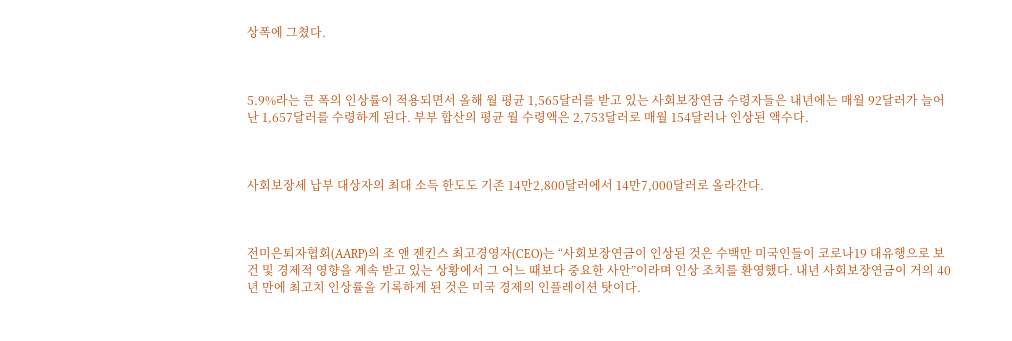상폭에 그쳤다.



5.9%라는 큰 폭의 인상률이 적용되면서 올해 월 평균 1,565달러를 받고 있는 사회보장연금 수령자들은 내년에는 매월 92달러가 늘어난 1,657달러를 수령하게 된다. 부부 합산의 평균 월 수령액은 2,753달러로 매월 154달러나 인상된 액수다.



사회보장세 납부 대상자의 최대 소득 한도도 기존 14만2,800달러에서 14만7,000달러로 올라간다.



전미은퇴자협회(AARP)의 조 앤 젠킨스 최고경영자(CEO)는 “사회보장연금이 인상된 것은 수백만 미국인들이 코로나19 대유행으로 보건 및 경제적 영향을 계속 받고 있는 상황에서 그 어느 때보다 중요한 사안”이라며 인상 조치를 환영했다. 내년 사회보장연금이 거의 40년 만에 최고치 인상률을 기록하게 된 것은 미국 경제의 인플레이션 탓이다.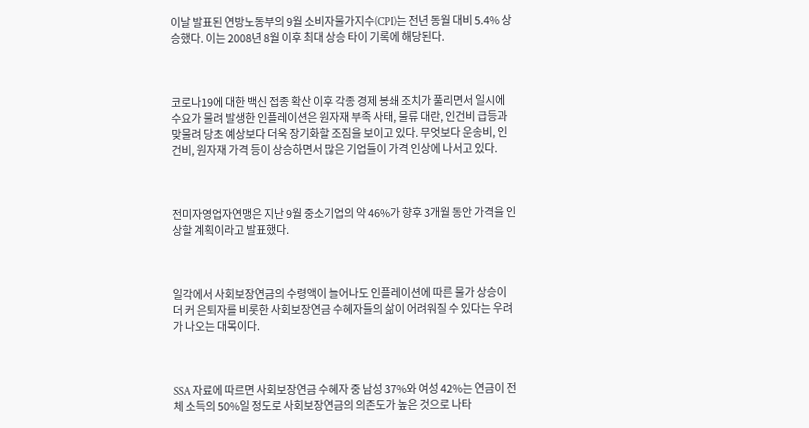이날 발표된 연방노동부의 9월 소비자물가지수(CPI)는 전년 동월 대비 5.4% 상승했다. 이는 2008년 8월 이후 최대 상승 타이 기록에 해당된다.



코로나19에 대한 백신 접종 확산 이후 각종 경제 봉쇄 조치가 풀리면서 일시에 수요가 물려 발생한 인플레이션은 원자재 부족 사태, 물류 대란, 인건비 급등과 맞물려 당초 예상보다 더욱 장기화할 조짐을 보이고 있다. 무엇보다 운송비, 인건비, 원자재 가격 등이 상승하면서 많은 기업들이 가격 인상에 나서고 있다.



전미자영업자연맹은 지난 9월 중소기업의 약 46%가 향후 3개월 동안 가격을 인상할 계획이라고 발표했다.



일각에서 사회보장연금의 수령액이 늘어나도 인플레이션에 따른 물가 상승이 더 커 은퇴자를 비롯한 사회보장연금 수혜자들의 삶이 어려워질 수 있다는 우려가 나오는 대목이다.



SSA 자료에 따르면 사회보장연금 수혜자 중 남성 37%와 여성 42%는 연금이 전체 소득의 50%일 정도로 사회보장연금의 의존도가 높은 것으로 나타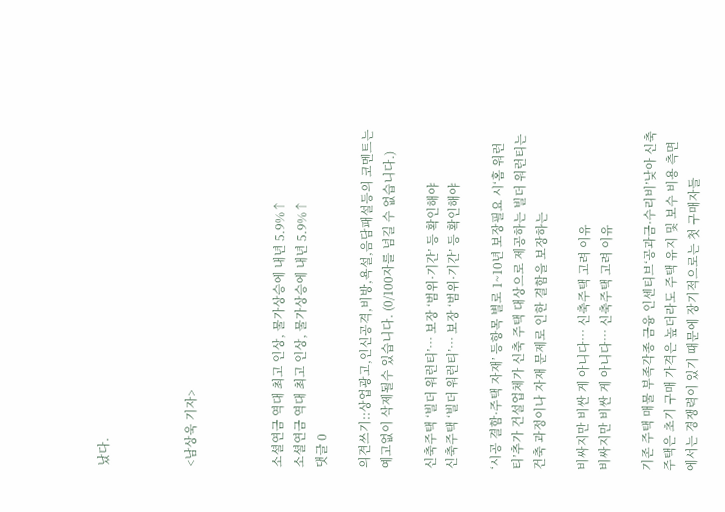났다.



<남상욱 기자>



소셜연금 역대 최고 인상, 물가상승에 내년 5.9%↑
소셜연금 역대 최고 인상, 물가상승에 내년 5.9%↑
댓글 0

의견쓰기::상업광고,인신공격,비방,욕설,음담패설등의 코멘트는 예고없이 삭제될수 있습니다. (0/100자를 넘길 수 없습니다.)

신축주택 ‘빌더 워런티’… 보장 ‘범위·기간’ 등 확인해야
신축주택 ‘빌더 워런티’… 보장 ‘범위·기간’ 등 확인해야

‘시공 결함·주택 자재’ 등항목 별로 1~10년 보장필요 시‘홈 워런티’추가 건설업체가 신축 주택 대상으로 제공하는 빌더 워런티는 건축 과정이나 자재 문제로 인한 결함을 보장하는

비싸지만 비싼 게 아니다… 신축주택 고려 이유
비싸지만 비싼 게 아니다… 신축주택 고려 이유

기존 주택 매물 부족각종 금융 인센티브‘공과금·수리비’낮아 신축 주택은 초기 구매 가격은 높더라도 주택 유지 및 보수 비용 측면에서는 경쟁력이 있기 때문에 장기적으로는 첫 구매자들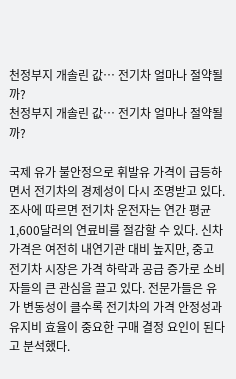천정부지 개솔린 값… 전기차 얼마나 절약될까?
천정부지 개솔린 값… 전기차 얼마나 절약될까?

국제 유가 불안정으로 휘발유 가격이 급등하면서 전기차의 경제성이 다시 조명받고 있다. 조사에 따르면 전기차 운전자는 연간 평균 1,600달러의 연료비를 절감할 수 있다. 신차 가격은 여전히 내연기관 대비 높지만, 중고 전기차 시장은 가격 하락과 공급 증가로 소비자들의 큰 관심을 끌고 있다. 전문가들은 유가 변동성이 클수록 전기차의 가격 안정성과 유지비 효율이 중요한 구매 결정 요인이 된다고 분석했다.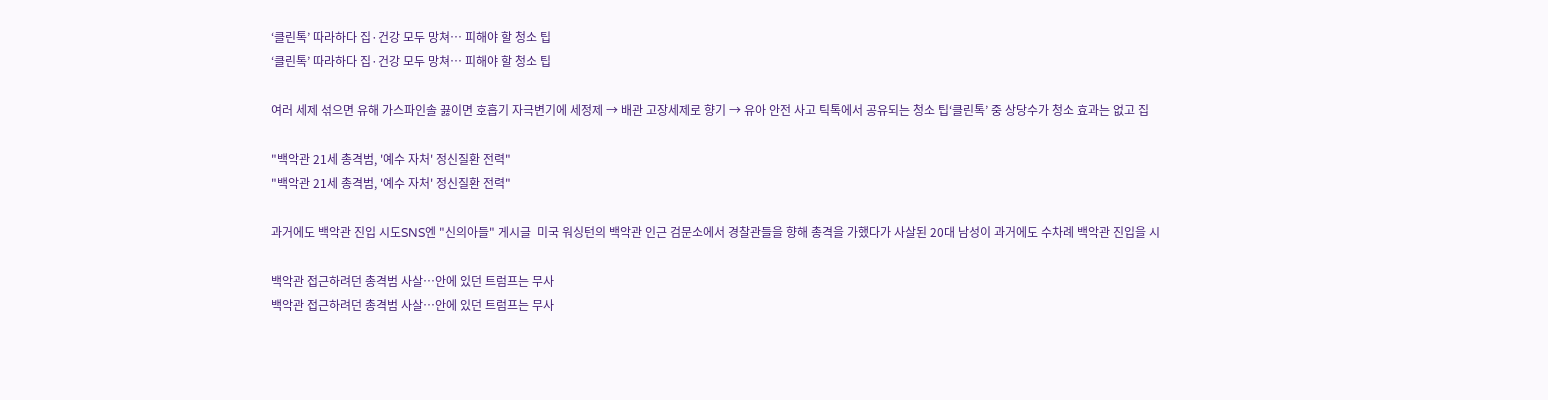‘클린톡’ 따라하다 집·건강 모두 망쳐… 피해야 할 청소 팁
‘클린톡’ 따라하다 집·건강 모두 망쳐… 피해야 할 청소 팁

여러 세제 섞으면 유해 가스파인솔 끓이면 호흡기 자극변기에 세정제 → 배관 고장세제로 향기 → 유아 안전 사고 틱톡에서 공유되는 청소 팁‘클린톡’ 중 상당수가 청소 효과는 없고 집

"백악관 21세 총격범, '예수 자처' 정신질환 전력"
"백악관 21세 총격범, '예수 자처' 정신질환 전력"

과거에도 백악관 진입 시도SNS엔 "신의아들" 게시글  미국 워싱턴의 백악관 인근 검문소에서 경찰관들을 향해 총격을 가했다가 사살된 20대 남성이 과거에도 수차례 백악관 진입을 시

백악관 접근하려던 총격범 사살…안에 있던 트럼프는 무사
백악관 접근하려던 총격범 사살…안에 있던 트럼프는 무사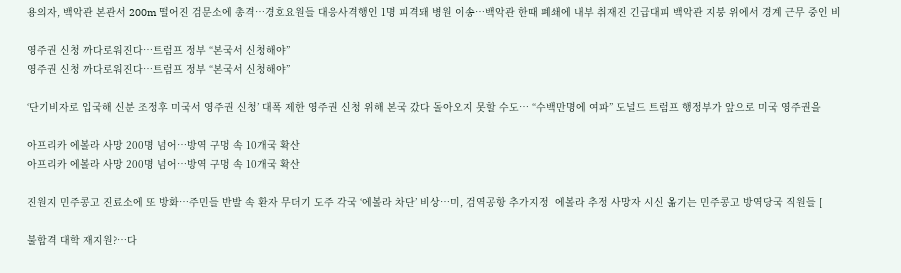용의자, 백악관 본관서 200m 떨어진 검문소에 총격…경호요원들 대응사격행인 1명 피격돼 병원 이송…백악관 한때 폐쇄에 내부 취재진 긴급대피 백악관 지붕 위에서 경계 근무 중인 비

영주권 신청 까다로워진다…트럼프 정부 “본국서 신청해야”
영주권 신청 까다로워진다…트럼프 정부 “본국서 신청해야”

‘단기비자로 입국해 신분 조정후 미국서 영주권 신청’ 대폭 제한 영주권 신청 위해 본국 갔다 돌아오지 못할 수도… “수백만명에 여파” 도널드 트럼프 행정부가 앞으로 미국 영주권을

아프리카 에볼라 사망 200명 넘어…방역 구멍 속 10개국 확산
아프리카 에볼라 사망 200명 넘어…방역 구멍 속 10개국 확산

진원지 민주콩고 진료소에 또 방화…주민들 반발 속 환자 무더기 도주 각국 ‘에볼라 차단’ 비상…미, 검역공항 추가지정  에볼라 추정 사망자 시신 옮기는 민주콩고 방역당국 직원들 [

불합격 대학 재지원?…다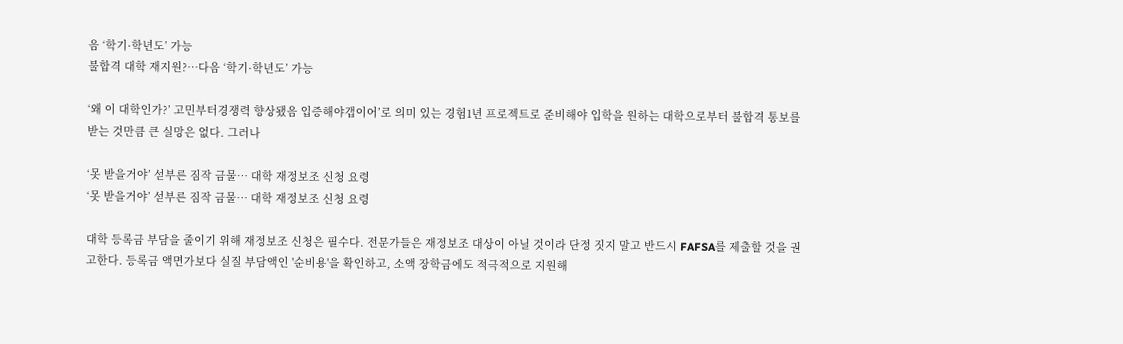음 ‘학기·학년도’ 가능
불합격 대학 재지원?…다음 ‘학기·학년도’ 가능

‘왜 이 대학인가?’ 고민부터경쟁력 향상됐음 입증해야갭이어’로 의미 있는 경험1년 프로젝트로 준비해야 입학을 원하는 대학으로부터 불합격 통보를 받는 것만큼 큰 실망은 없다. 그러나

‘못 받을거야’ 섣부른 짐작 금물… 대학 재정보조 신청 요령
‘못 받을거야’ 섣부른 짐작 금물… 대학 재정보조 신청 요령

대학 등록금 부담을 줄이기 위해 재정보조 신청은 필수다. 전문가들은 재정보조 대상이 아닐 것이라 단정 짓지 말고 반드시 FAFSA를 제출할 것을 권고한다. 등록금 액면가보다 실질 부담액인 '순비용'을 확인하고, 소액 장학금에도 적극적으로 지원해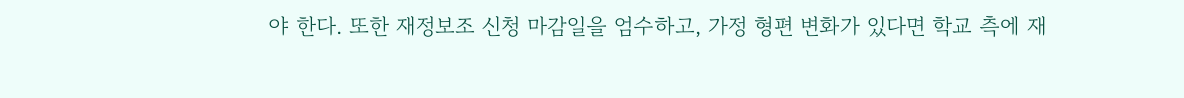야 한다. 또한 재정보조 신청 마감일을 엄수하고, 가정 형편 변화가 있다면 학교 측에 재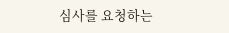심사를 요청하는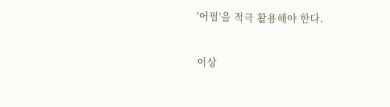'어필'을 적극 활용해야 한다.

이상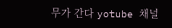무가 간다 yotube 채널